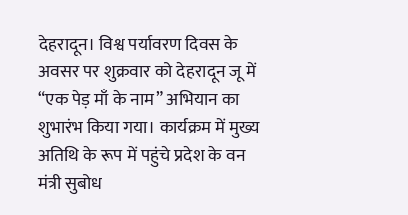देहरादून। विश्व पर्यावरण दिवस के अवसर पर शुक्रवार को देहरादून जू में “एक पेड़ माँ के नाम” अभियान का शुभारंभ किया गया। कार्यक्रम में मुख्य अतिथि के रूप में पहुंचे प्रदेश के वन मंत्री सुबोध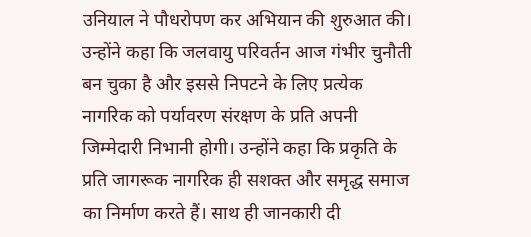उनियाल ने पौधरोपण कर अभियान की शुरुआत की। उन्होंने कहा कि जलवायु परिवर्तन आज गंभीर चुनौती बन चुका है और इससे निपटने के लिए प्रत्येक नागरिक को पर्यावरण संरक्षण के प्रति अपनी जिम्मेदारी निभानी होगी। उन्होंने कहा कि प्रकृति के प्रति जागरूक नागरिक ही सशक्त और समृद्ध समाज का निर्माण करते हैं। साथ ही जानकारी दी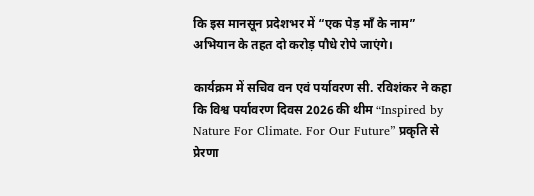कि इस मानसून प्रदेशभर में “एक पेड़ माँ के नाम” अभियान के तहत दो करोड़ पौधे रोपे जाएंगे।

कार्यक्रम में सचिव वन एवं पर्यावरण सी. रविशंकर ने कहा कि विश्व पर्यावरण दिवस 2026 की थीम “Inspired by Nature For Climate. For Our Future” प्रकृति से प्रेरणा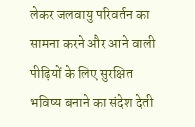लेकर जलवायु परिवर्तन का सामना करने और आने वाली पीढ़ियों के लिए सुरक्षित भविष्य बनाने का संदेश देती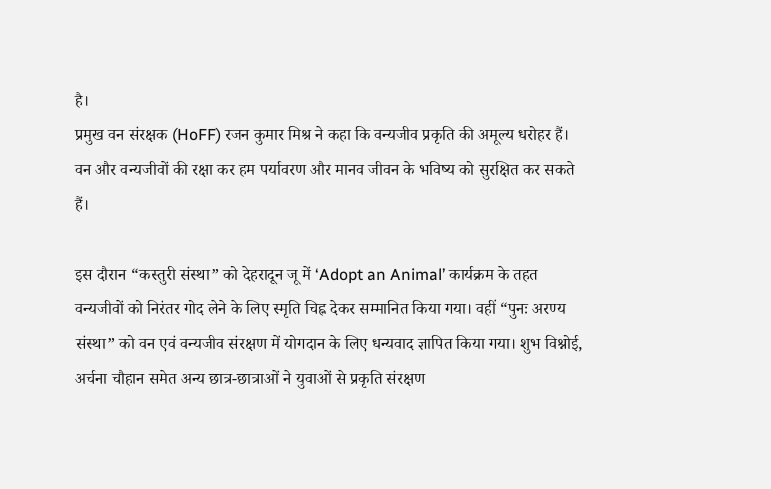है।
प्रमुख वन संरक्षक (HoFF) रजन कुमार मिश्र ने कहा कि वन्यजीव प्रकृति की अमूल्य धरोहर हैं। वन और वन्यजीवों की रक्षा कर हम पर्यावरण और मानव जीवन के भविष्य को सुरक्षित कर सकते हैं।

इस दौरान “कस्तुरी संस्था” को देहरादून जू में ‘Adopt an Animal’ कार्यक्रम के तहत वन्यजीवों को निरंतर गोद लेने के लिए स्मृति चिह्न देकर सम्मानित किया गया। वहीं “पुनः अरण्य संस्था” को वन एवं वन्यजीव संरक्षण में योगदान के लिए धन्यवाद ज्ञापित किया गया। शुभ विश्नोई, अर्चना चौहान समेत अन्य छात्र-छात्राओं ने युवाओं से प्रकृति संरक्षण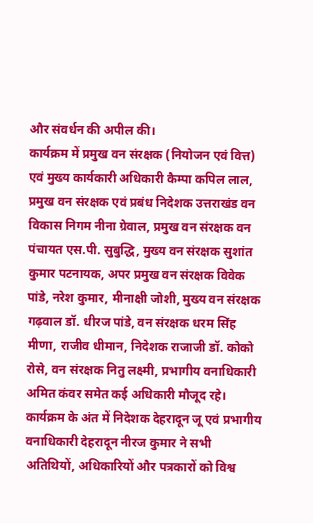और संवर्धन की अपील की।
कार्यक्रम में प्रमुख वन संरक्षक (नियोजन एवं वित्त) एवं मुख्य कार्यकारी अधिकारी कैम्पा कपिल लाल, प्रमुख वन संरक्षक एवं प्रबंध निदेशक उत्तराखंड वन विकास निगम नीना ग्रेवाल, प्रमुख वन संरक्षक वन पंचायत एस.पी. सुबुद्धि, मुख्य वन संरक्षक सुशांत कुमार पटनायक, अपर प्रमुख वन संरक्षक विवेक पांडे, नरेश कुमार, मीनाक्षी जोशी, मुख्य वन संरक्षक गढ़वाल डॉ. धीरज पांडे, वन संरक्षक धरम सिंह मीणा, राजीव धीमान, निदेशक राजाजी डॉ. कोको रोसे, वन संरक्षक नितु लक्ष्मी, प्रभागीय वनाधिकारी अमित कंवर समेत कई अधिकारी मौजूद रहे।
कार्यक्रम के अंत में निदेशक देहरादून जू एवं प्रभागीय वनाधिकारी देहरादून नीरज कुमार ने सभी अतिथियों, अधिकारियों और पत्रकारों को विश्व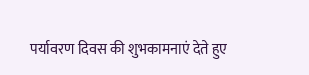पर्यावरण दिवस की शुभकामनाएं देते हुए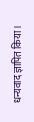धन्यवाद ज्ञापित किया।